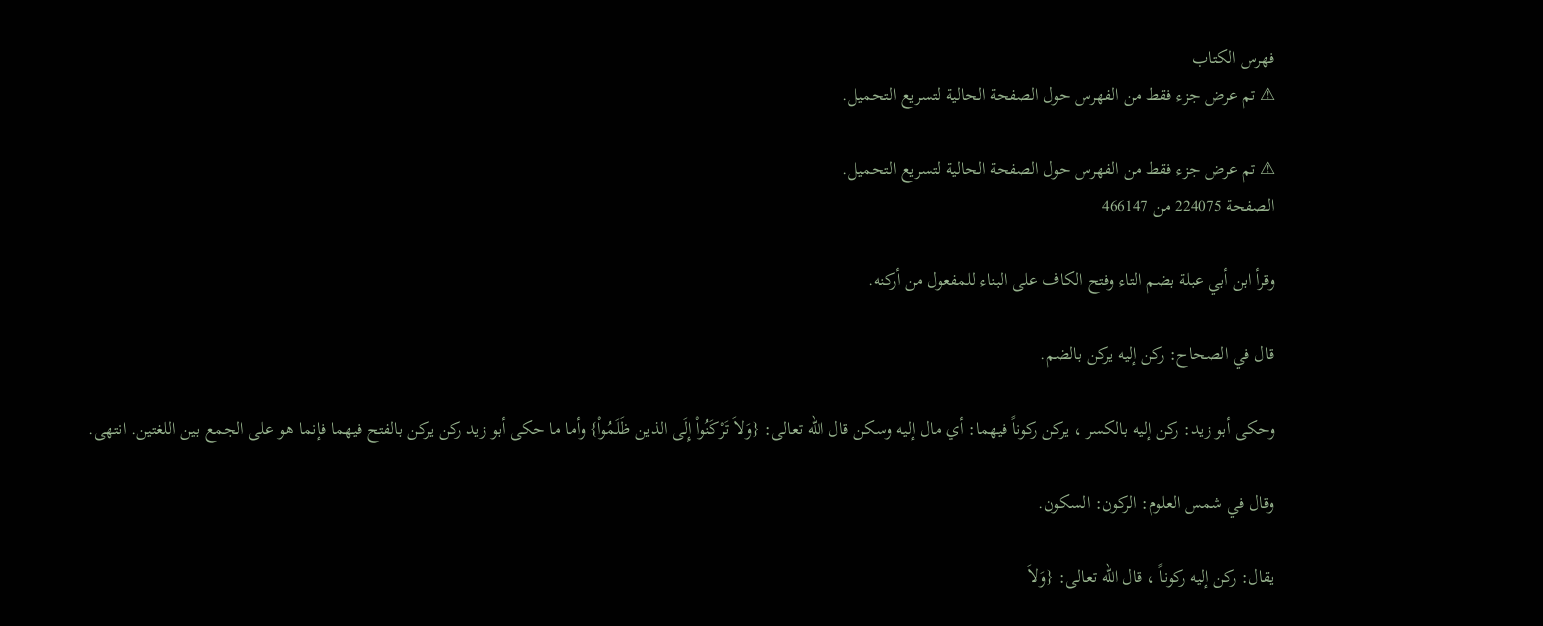فهرس الكتاب
⚠ تم عرض جزء فقط من الفهرس حول الصفحة الحالية لتسريع التحميل.

⚠ تم عرض جزء فقط من الفهرس حول الصفحة الحالية لتسريع التحميل.
الصفحة 224075 من 466147

وقرأ ابن أبي عبلة بضم التاء وفتح الكاف على البناء للمفعول من أركنه.

قال في الصحاح: ركن إليه يركن بالضم.

وحكى أبو زيد: ركن إليه بالكسر ، يركن ركوناً فيهما: أي مال إليه وسكن قال الله تعالى: {وَلاَ تَرْكَنُواْ إِلَى الذين ظَلَمُواْ} وأما ما حكى أبو زيد ركن يركن بالفتح فيهما فإنما هو على الجمع بين اللغتين. انتهى.

وقال في شمس العلوم: الركون: السكون.

يقال: ركن إليه ركوناً ، قال الله تعالى: {وَلاَ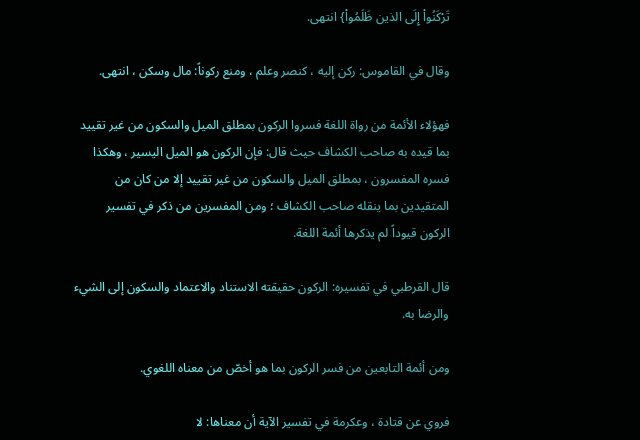تَرْكَنُواْ إِلَى الذين ظَلَمُواْ} انتهى.

وقال في القاموس: ركن إليه ، كنصر وعلم ، ومنع ركوناً: مال وسكن ، انتهى.

فهؤلاء الأئمة من رواة اللغة فسروا الركون بمطلق الميل والسكون من غير تقييد بما قيده به صاحب الكشاف حيث قال: فإن الركون هو الميل اليسير ، وهكذا فسره المفسرون ، بمطلق الميل والسكون من غير تقييد إلا من كان من المتقيدين بما ينقله صاحب الكشاف ؛ ومن المفسرين من ذكر في تفسير الركون قيوداً لم يذكرها أئمة اللغة.

قال القرطبي في تفسيره: الركون حقيقته الاستناد والاعتماد والسكون إلى الشيء والرضا به.

ومن أئمة التابعين من فسر الركون بما هو أخصّ من معناه اللغوي.

فروي عن قتادة ، وعكرمة في تفسير الآية أن معناها: لا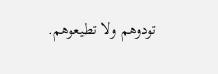تودوهم ولا تطيعوهم.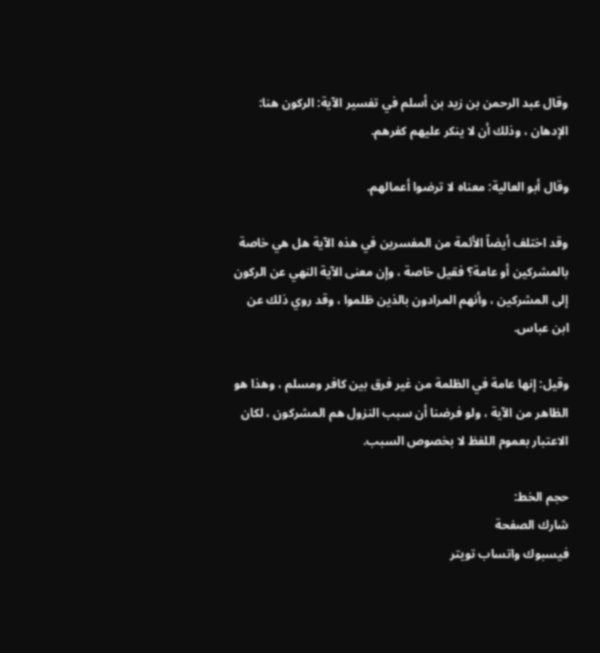وقال عبد الرحمن بن زيد بن أسلم في تفسير الآية: الركون هنا: الإدهان ، وذلك أن لا ينكر عليهم كفرهم.

وقال أبو العالية: معناه لا ترضوا أعمالهم.

وقد اختلف أيضاً الأئمة من المفسرين في هذه الآية هل هي خاصة بالمشركين أو عامة؟ فقيل خاصة ، وإن معنى الآية النهي عن الركون إلى المشركين ، وأنهم المرادون بالذين ظلموا ، وقد روي ذلك عن ابن عباس.

وقيل: إنها عامة في الظلمة من غير فرق بين كافر ومسلم ، وهذا هو الظاهر من الآية ، ولو فرضنا أن سبب النزول هم المشركون ، لكان الاعتبار بعموم اللفظ لا بخصوص السبب.

حجم الخط:
شارك الصفحة
فيسبوك واتساب تويتر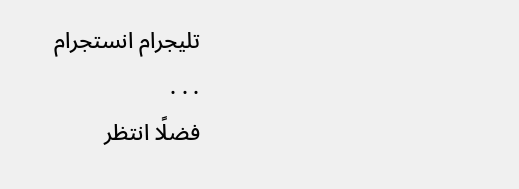تليجرام انستجرام
. . .
فضلًا انتظر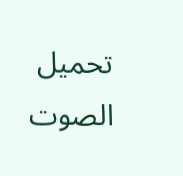تحميل الصوت